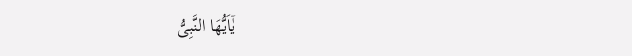یٰۤاَیُّهَا النَّبِیُّ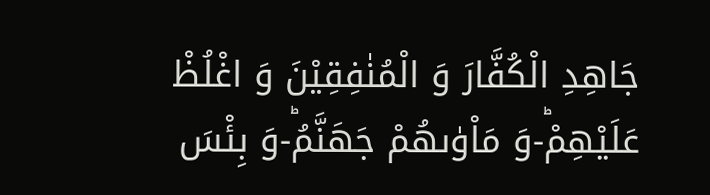جَاهِدِ الْكُفَّارَ وَ الْمُنٰفِقِیْنَ وَ اغْلُظْ عَلَیْهِمْؕ-وَ مَاْوٰىهُمْ جَهَنَّمُؕ-وَ بِئْسَ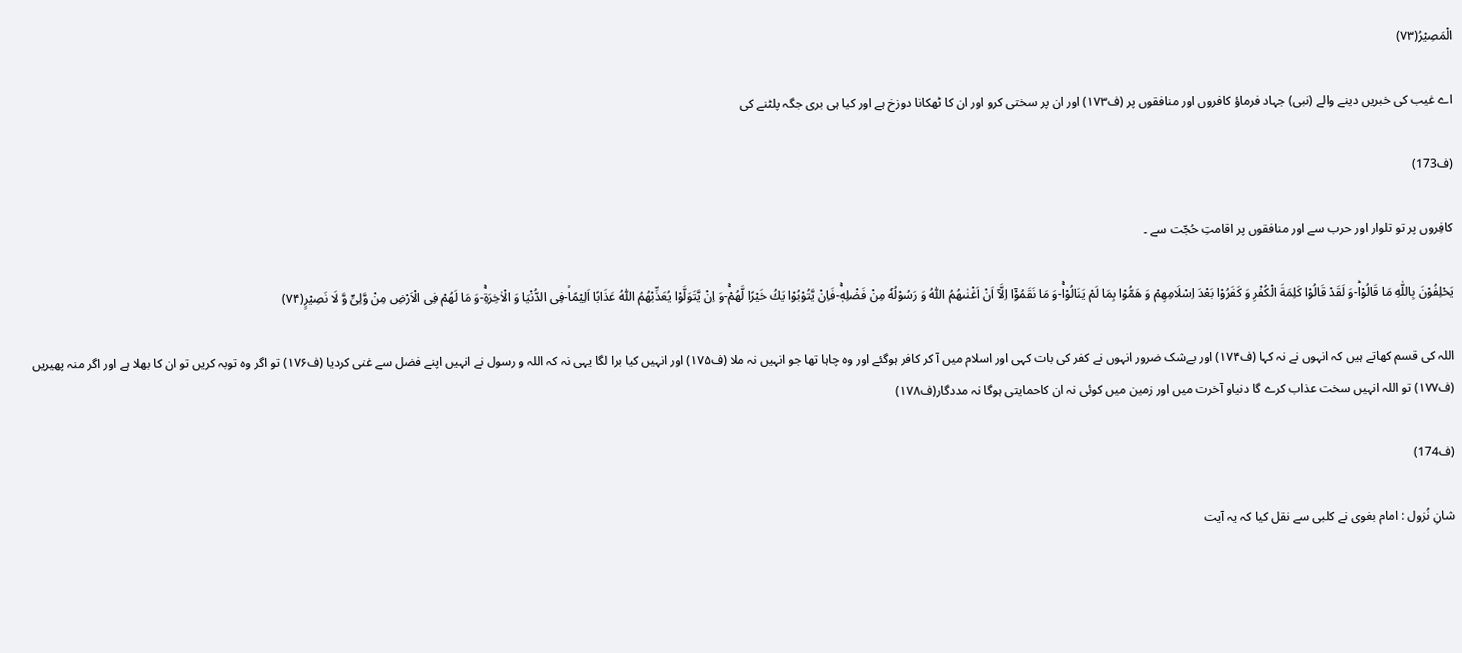الْمَصِیْرُ(۷۳)

اے غیب کی خبریں دینے والے (نبی) جہاد فرماؤ کافروں اور منافقوں پر (ف۱۷۳) اور ان پر سختی کرو اور ان کا ٹھکانا دوزخ ہے اور کیا ہی بری جگہ پلٹنے کی

(ف173)

کافِروں پر تو تلوار اور حرب سے اور منافقوں پر اقامتِ حُجّت سے ۔

یَحْلِفُوْنَ بِاللّٰهِ مَا قَالُوْاؕ-وَ لَقَدْ قَالُوْا كَلِمَةَ الْكُفْرِ وَ كَفَرُوْا بَعْدَ اِسْلَامِهِمْ وَ هَمُّوْا بِمَا لَمْ یَنَالُوْاۚ-وَ مَا نَقَمُوْۤا اِلَّاۤ اَنْ اَغْنٰىهُمُ اللّٰهُ وَ رَسُوْلُهٗ مِنْ فَضْلِهٖۚ-فَاِنْ یَّتُوْبُوْا یَكُ خَیْرًا لَّهُمْۚ-وَ اِنْ یَّتَوَلَّوْا یُعَذِّبْهُمُ اللّٰهُ عَذَابًا اَلِیْمًاۙ-فِی الدُّنْیَا وَ الْاٰخِرَةِۚ-وَ مَا لَهُمْ فِی الْاَرْضِ مِنْ وَّلِیٍّ وَّ لَا نَصِیْرٍ(۷۴)

اللہ کی قسم کھاتے ہیں کہ انہوں نے نہ کہا (ف۱۷۴) اور بےشک ضرور انہوں نے کفر کی بات کہی اور اسلام میں آ کر کافر ہوگئے اور وہ چاہا تھا جو انہیں نہ ملا (ف۱۷۵) اور انہیں کیا برا لگا یہی نہ کہ اللہ و رسول نے انہیں اپنے فضل سے غنی کردیا (ف۱۷۶) تو اگر وہ توبہ کریں تو ان کا بھلا ہے اور اگر منہ پھیریں (ف۱۷۷) تو اللہ انہیں سخت عذاب کرے گا دنیاو آخرت میں اور زمین میں کوئی نہ ان کاحمایتی ہوگا نہ مددگار(ف۱۷۸)

(ف174)

شانِ نُزول : امام بغوی نے کلبی سے نقل کیا کہ یہ آیت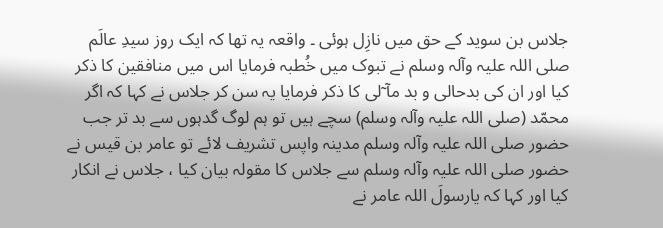جلاس بن سوید کے حق میں نازِل ہوئی ۔ واقعہ یہ تھا کہ ایک روز سیدِ عالَم صلی اللہ علیہ وآلہ وسلم نے تبوک میں خُطبہ فرمایا اس میں منافقین کا ذکر کیا اور ان کی بدحالی و بد مآ ۤلی کا ذکر فرمایا یہ سن کر جلاس نے کہا کہ اگر محمّد (صلی اللہ علیہ وآلہ وسلم) سچے ہیں تو ہم لوگ گدہوں سے بد تر جب حضور صلی اللہ علیہ وآلہ وسلم مدینہ واپس تشریف لائے تو عامر بن قیس نے حضور صلی اللہ علیہ وآلہ وسلم سے جلاس کا مقولہ بیان کیا ، جلاس نے انکار کیا اور کہا کہ یارسولَ اللہ عامر نے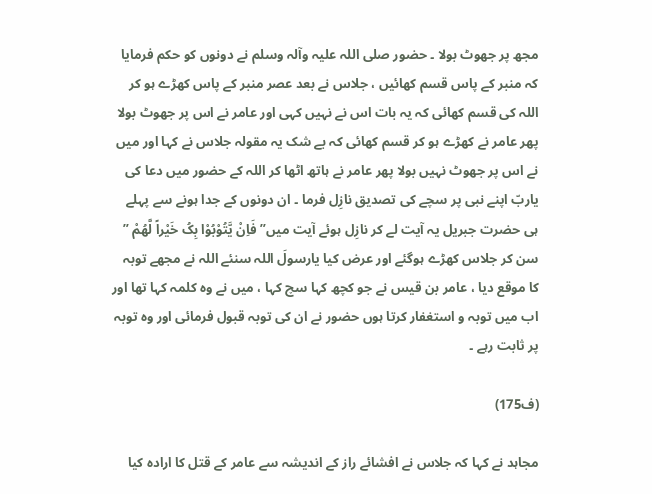مجھ پر جھوٹ بولا ۔ حضور صلی اللہ علیہ وآلہ وسلم نے دونوں کو حکم فرمایا کہ منبر کے پاس قسم کھائیں ، جلاس نے بعد عصر منبر کے پاس کھڑے ہو کر اللہ کی قسم کھائی کہ یہ بات اس نے نہیں کہی اور عامر نے اس پر جھوٹ بولا پھر عامر نے کھڑے ہو کر قسم کھائی کہ بے شک یہ مقولہ جلاس نے کہا اور میں نے اس پر جھوٹ نہیں بولا پھر عامر نے ہاتھ اٹھا کر اللہ کے حضور میں دعا کی یاربّ اپنے نبی پر سچے کی تصدیق نازِل فرما ۔ ان دونوں کے جدا ہونے سے پہلے ہی حضرت جبریل یہ آیت لے کر نازِل ہوئے آیت میں” فَاِنْ یَّتُوْبُوْا بِکُ خَیْراً لَّھُمْ ” سن کر جلاس کھڑے ہوگئے اور عرض کیا یارسولَ اللہ سنئے اللہ نے مجھے توبہ کا موقع دیا ، عامر بن قیس نے جو کچھ کہا سچ کہا ، میں نے وہ کلمہ کہا تھا اور اب میں توبہ و استغفار کرتا ہوں حضور نے ان کی توبہ قبول فرمائی اور وہ توبہ پر ثابت رہے ۔

(ف175)

مجاہد نے کہا کہ جلاس نے افشائے راز کے اندیشہ سے عامر کے قتل کا ارادہ کیا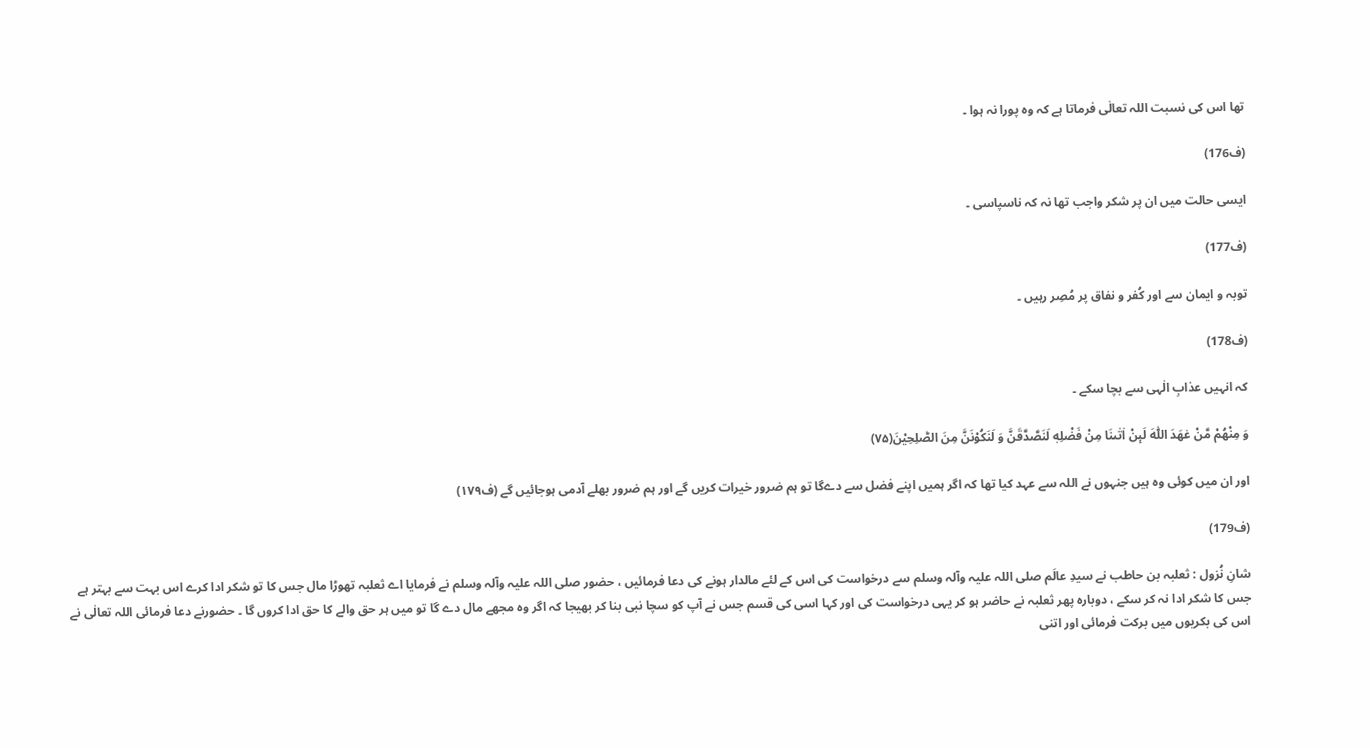تھا اس کی نسبت اللہ تعالٰی فرماتا ہے کہ وہ پورا نہ ہوا ۔

(ف176)

ایسی حالت میں ان پر شکر واجب تھا نہ کہ ناسپاسی ۔

(ف177)

توبہ و ایمان سے اور کُفر و نفاق پر مُصِر رہیں ۔

(ف178)

کہ انہیں عذابِ الٰہی سے بچا سکے ۔

وَ مِنْهُمْ مَّنْ عٰهَدَ اللّٰهَ لَىٕنْ اٰتٰىنَا مِنْ فَضْلِهٖ لَنَصَّدَّقَنَّ وَ لَنَكُوْنَنَّ مِنَ الصّٰلِحِیْنَ(۷۵)

اور ان میں کوئی وہ ہیں جنہوں نے اللہ سے عہد کیا تھا کہ اگر ہمیں اپنے فضل سے دےگا تو ہم ضرور خیرات کریں گے اور ہم ضرور بھلے آدمی ہوجائیں گے (ف۱۷۹)

(ف179)

شانِ نُزول : ثعلبہ بن حاطب نے سیدِ عالَم صلی اللہ علیہ وآلہ وسلم سے درخواست کی اس کے لئے مالدار ہونے کی دعا فرمائیں ، حضور صلی اللہ علیہ وآلہ وسلم نے فرمایا اے ثعلبہ تھوڑا مال جس کا تو شکر ادا کرے اس بہت سے بہتر ہے جس کا شکر ادا نہ کر سکے ، دوبارہ پھر ثعلبہ نے حاضر ہو کر یہی درخواست کی اور کہا اسی کی قسم جس نے آپ کو سچا نبی بنا کر بھیجا کہ اگر وہ مجھے مال دے گا تو میں ہر حق والے کا حق ادا کروں گا ۔ حضورنے دعا فرمائی اللہ تعالٰی نے اس کی بکریوں میں برکت فرمائی اور اتنی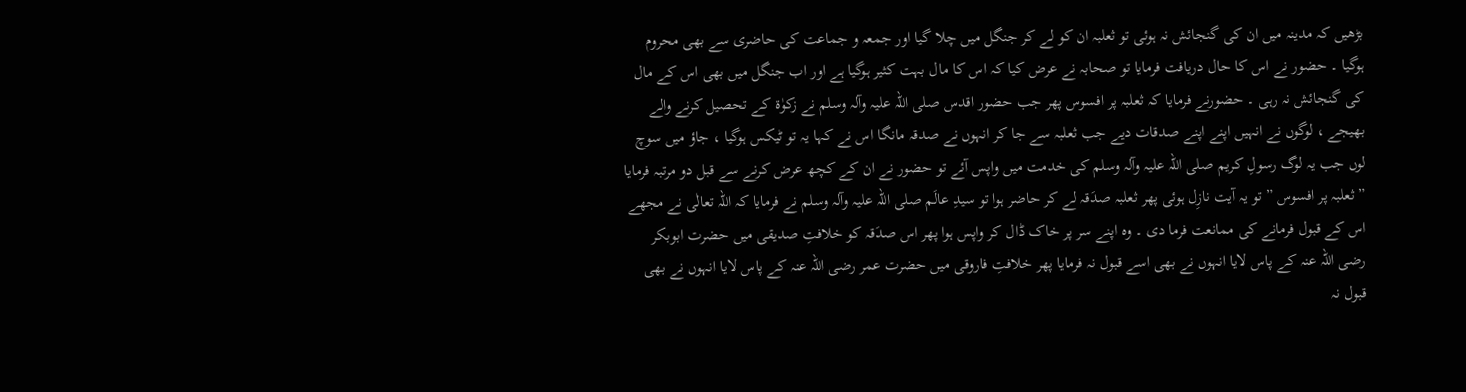بڑھیں کہ مدینہ میں ان کی گنجائش نہ ہوئی تو ثعلبہ ان کو لے کر جنگل میں چلا گیا اور جمعہ و جماعت کی حاضری سے بھی محروم ہوگیا ۔ حضور نے اس کا حال دریافت فرمایا تو صحابہ نے عرض کیا کہ اس کا مال بہت کثیر ہوگیا ہے اور اب جنگل میں بھی اس کے مال کی گنجائش نہ رہی ۔ حضورنے فرمایا کہ ثعلبہ پر افسوس پھر جب حضور اقدس صلی اللہ علیہ وآلہ وسلم نے زکوٰۃ کے تحصیل کرنے والے بھیجے ، لوگوں نے انہیں اپنے اپنے صدقات دیے جب ثعلبہ سے جا کر انہوں نے صدقہ مانگا اس نے کہا یہ تو ٹیکس ہوگیا ، جاؤ میں سوچ لوں جب یہ لوگ رسولِ کریم صلی اللہ علیہ وآلہ وسلم کی خدمت میں واپس آئے تو حضور نے ان کے کچھ عرض کرنے سے قبل دو مرتبہ فرمایا ” ثعلبہ پر افسوس ” تو یہ آیت نازِل ہوئی پھر ثعلبہ صدَقہ لے کر حاضر ہوا تو سیدِ عالَم صلی اللہ علیہ وآلہ وسلم نے فرمایا کہ اللہ تعالٰی نے مجھے اس کے قبول فرمانے کی ممانعت فرما دی ۔ وہ اپنے سر پر خاک ڈال کر واپس ہوا پھر اس صدَقہ کو خلافتِ صدیقی میں حضرت ابوبکر رضی اللہ عنہ کے پاس لایا انہوں نے بھی اسے قبول نہ فرمایا پھر خلافتِ فاروقی میں حضرت عمر رضی اللہ عنہ کے پاس لایا انہوں نے بھی قبول نہ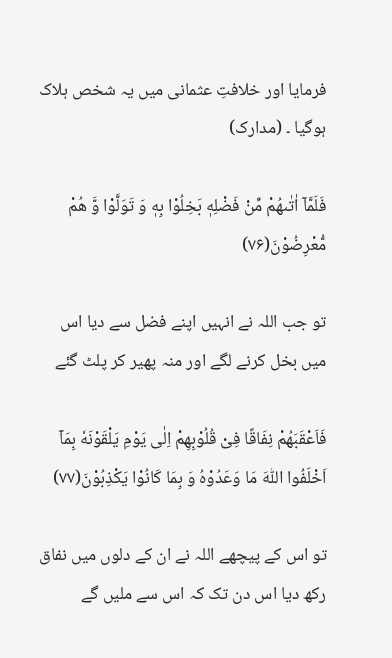فرمایا اور خلافتِ عثمانی میں یہ شخص ہلاک ہوگیا ۔ (مدارک)

فَلَمَّاۤ اٰتٰىهُمْ مِّنْ فَضْلِهٖ بَخِلُوْا بِهٖ وَ تَوَلَّوْا وَّ هُمْ مُّعْرِضُوْنَ(۷۶)

تو جب اللہ نے انہیں اپنے فضل سے دیا اس میں بخل کرنے لگے اور منہ پھیر کر پلٹ گئے

فَاَعْقَبَهُمْ نِفَاقًا فِیْ قُلُوْبِهِمْ اِلٰى یَوْمِ یَلْقَوْنَهٗ بِمَاۤ اَخْلَفُوا اللّٰهَ مَا وَعَدُوْهُ وَ بِمَا كَانُوْا یَكْذِبُوْنَ(۷۷)

تو اس کے پیچھے اللہ نے ان کے دلوں میں نفاق رکھ دیا اس دن تک کہ اس سے ملیں گے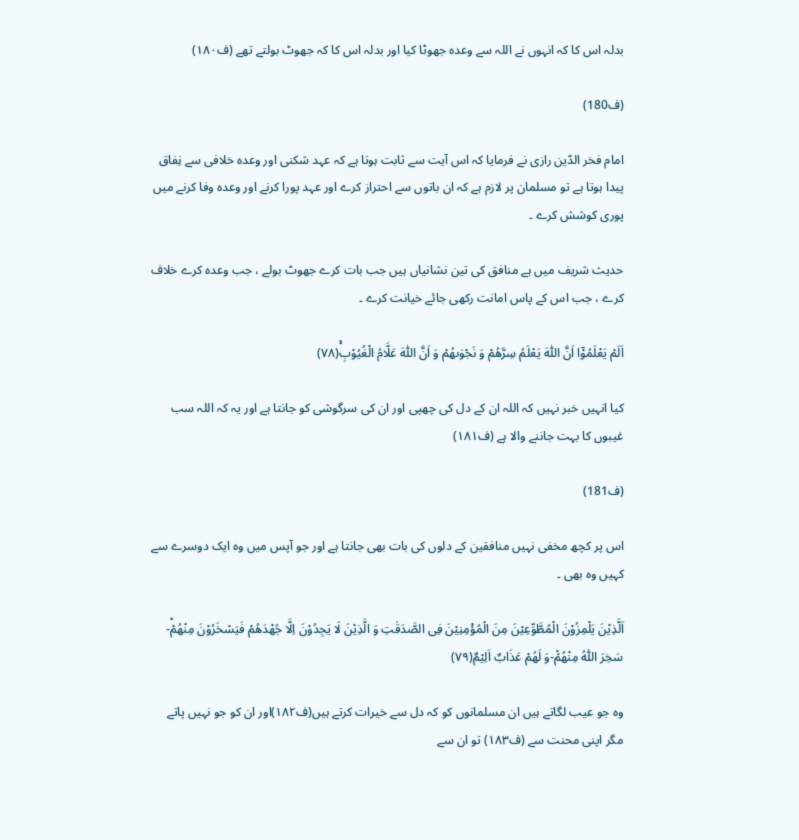بدلہ اس کا کہ انہوں نے اللہ سے وعدہ جھوٹا کیا اور بدلہ اس کا کہ جھوٹ بولتے تھے (ف۱۸۰)

(ف180)

امام فخر الدّین رازی نے فرمایا کہ اس آیت سے ثابت ہوتا ہے کہ عہد شکنی اور وعدہ خلافی سے نِفاق پیدا ہوتا ہے تو مسلمان پر لازم ہے کہ ان باتوں سے احتراز کرے اور عہد پورا کرنے اور وعدہ وفا کرنے میں پوری کوشش کرے ۔

حدیث شریف میں ہے منافق کی تین نشانیاں ہیں جب بات کرے جھوٹ بولے ، جب وعدہ کرے خلاف کرے ، جب اس کے پاس امانت رکھی جائے خیانت کرے ۔

اَلَمْ یَعْلَمُوْۤا اَنَّ اللّٰهَ یَعْلَمُ سِرَّهُمْ وَ نَجْوٰىهُمْ وَ اَنَّ اللّٰهَ عَلَّامُ الْغُیُوْبِۚ(۷۸)

کیا انہیں خبر نہیں کہ اللہ ان کے دل کی چھپی اور ان کی سرگوشی کو جانتا ہے اور یہ کہ اللہ سب غیبوں کا بہت جاننے والا ہے (ف۱۸۱)

(ف181)

اس پر کچھ مخفی نہیں منافقین کے دلوں کی بات بھی جانتا ہے اور جو آپس میں وہ ایک دوسرے سے کہیں وہ بھی ۔

اَلَّذِیْنَ یَلْمِزُوْنَ الْمُطَّوِّعِیْنَ مِنَ الْمُؤْمِنِیْنَ فِی الصَّدَقٰتِ وَ الَّذِیْنَ لَا یَجِدُوْنَ اِلَّا جُهْدَهُمْ فَیَسْخَرُوْنَ مِنْهُمْؕ-سَخِرَ اللّٰهُ مِنْهُمْ٘-وَ لَهُمْ عَذَابٌ اَلِیْمٌ(۷۹)

وہ جو عیب لگاتے ہیں ان مسلمانوں کو کہ دل سے خیرات کرتے ہیں(ف۱۸۲)اور ان کو جو نہیں پاتے مگر اپنی محنت سے (ف۱۸۳) تو ان سے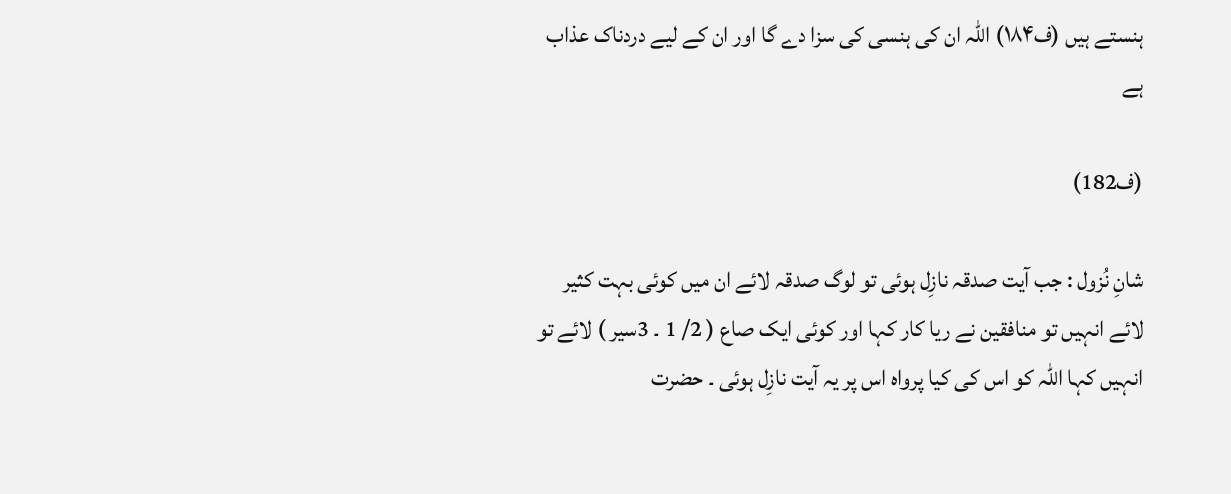ہنستے ہیں (ف۱۸۴) اللہ ان کی ہنسی کی سزا دے گا اور ان کے لیے دردناک عذاب ہے

(ف182)

شانِ نُزول : جب آیت صدقہ نازِل ہوئی تو لوگ صدقہ لائے ان میں کوئی بہت کثیر لائے انہیں تو منافقین نے ریا کار کہا اور کوئی ایک صاع ( 2/ 1 ۔ 3سیر ) لائے تو انہیں کہا اللہ کو اس کی کیا پرواہ اس پر یہ آیت نازِل ہوئی ۔ حضرت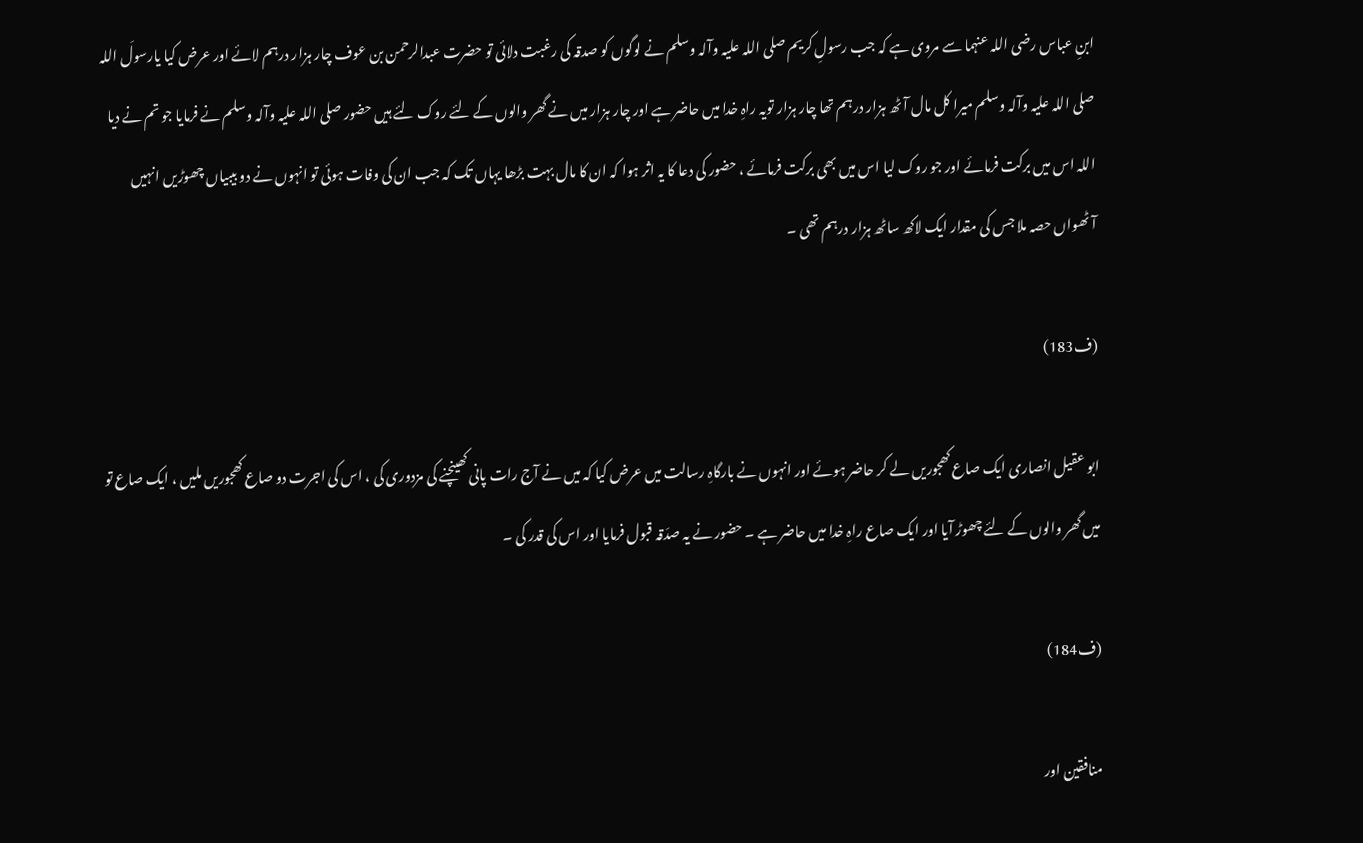ابنِ عباس رضی اللہ عنہما سے مروی ہے کہ جب رسولِ کریم صلی اللہ علیہ وآلہ وسلم نے لوگوں کو صدقہ کی رغبت دلائی تو حضرت عبدالرحمن بن عوف چار ہزار درہم لائے اور عرض کیا یارسولَ اللہ صلی اللہ علیہ وآلہ وسلم میرا کل مال آٹھ ہزار درہم تھا چار ہزار تویہ راہِ خدا میں حاضر ہے اور چار ہزار میں نے گھر والوں کے لئے روک لئے ہیں حضور صلی اللہ علیہ وآلہ وسلم نے فرمایا جو تم نے دیا اللہ اس میں برکت فرمائے اور جو روک لیا اس میں بھی برکت فرمائے ، حضور کی دعا کا یہ اثر ہوا کہ ان کا مال بہت بڑھا یہاں تک کہ جب ان کی وفات ہوئی تو انہوں نے دو بیبیاں چھوڑیں انہیں آٹھواں حصہ ملا جس کی مقدار ایک لاکھ ساٹھ ہزار درہم تھی ۔

(ف183)

ابو عقیل انصاری ایک صاع کھجوریں لے کر حاضر ہوئے اور انہوں نے بارگاہِ رسالت میں عرض کیا کہ میں نے آج رات پانی کھینچنے کی مزدوری کی ، اس کی اجرت دو صاع کھجوریں ملیں ، ایک صاع تو میں گھر والوں کے لئے چھوڑ آیا اور ایک صاع راہِ خدا میں حاضر ہے ۔ حضور نے یہ صدَقہ قبول فرمایا اور اس کی قدر کی ۔

(ف184)

منافقین اور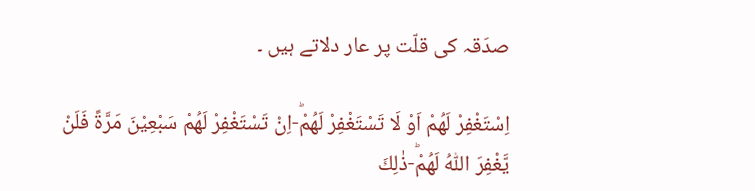صدَقہ کی قلّت پر عار دلاتے ہیں ۔

اِسْتَغْفِرْ لَهُمْ اَوْ لَا تَسْتَغْفِرْ لَهُمْؕ-اِنْ تَسْتَغْفِرْ لَهُمْ سَبْعِیْنَ مَرَّةً فَلَنْ یَّغْفِرَ اللّٰهُ لَهُمْؕ-ذٰلِكَ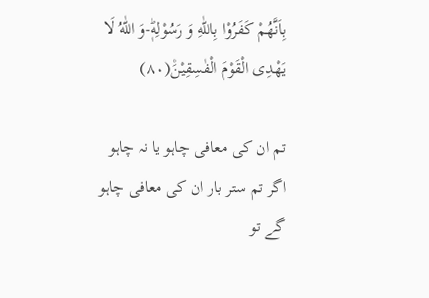بِاَنَّهُمْ كَفَرُوْا بِاللّٰهِ وَ رَسُوْلِهٖؕ-وَ اللّٰهُ لَا یَهْدِی الْقَوْمَ الْفٰسِقِیْنَ۠(۸۰)

تم ان کی معافی چاہو یا نہ چاہو اگر تم ستر بار ان کی معافی چاہو گے تو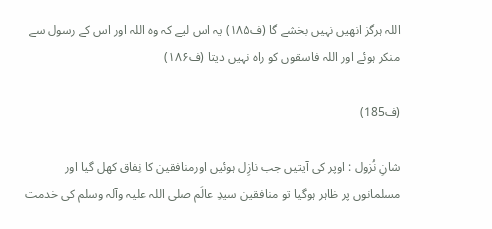اللہ ہرگز انھیں نہیں بخشے گا (ف۱۸۵) یہ اس لیے کہ وہ اللہ اور اس کے رسول سے منکر ہوئے اور اللہ فاسقوں کو راہ نہیں دیتا (ف۱۸۶)

(ف185)

شانِ نُزول : اوپر کی آیتیں جب نازِل ہوئیں اورمنافقین کا نِفاق کھل گیا اور مسلمانوں پر ظاہر ہوگیا تو منافقین سیدِ عالَم صلی اللہ علیہ وآلہ وسلم کی خدمت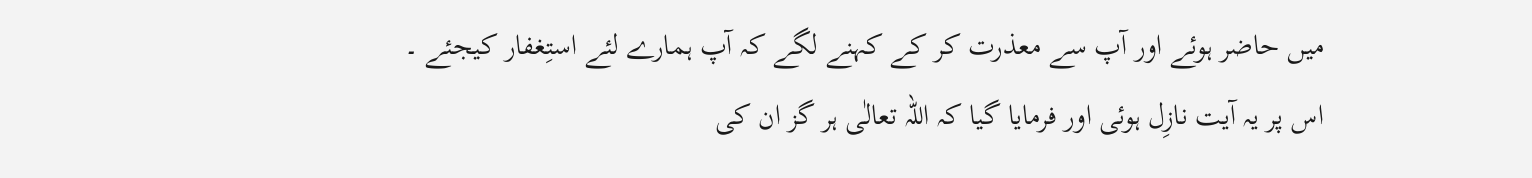میں حاضر ہوئے اور آپ سے معذرت کر کے کہنے لگے کہ آپ ہمارے لئے استِغفار کیجئے ۔ اس پر یہ آیت نازِل ہوئی اور فرمایا گیا کہ اللہ تعالٰی ہر گز ان کی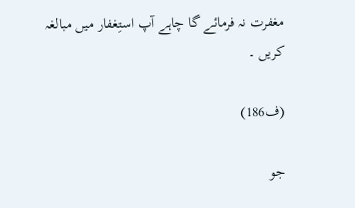مغفرت نہ فرمائے گا چاہے آپ استِغفار میں مبالغہ کریں ۔

(ف186)

جو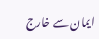ایمان سے خارج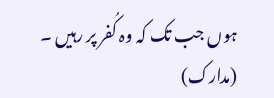ہوں جب تک کہ وہ کُفر پر رہیں ۔ (مدارک)